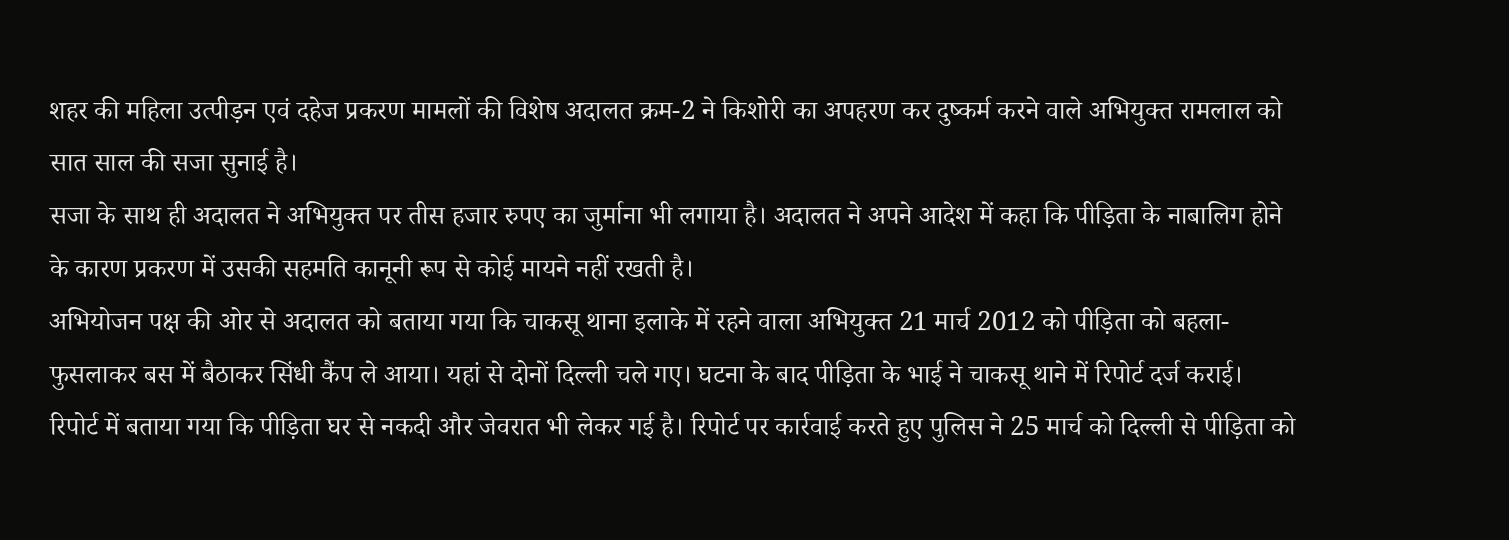शहर की महिला उत्पीड़न एवं दहेज प्रकरण मामलों की विशेष अदालत क्रम-2 ने किशोरी का अपहरण कर दुष्कर्म करने वाले अभियुक्त रामलाल को सात साल की सजा सुनाई है।
सजा के साथ ही अदालत ने अभियुक्त पर तीस हजार रुपए का जुर्माना भी लगाया है। अदालत ने अपने आदेश में कहा कि पीड़िता के नाबालिग होने के कारण प्रकरण में उसकी सहमति कानूनी रूप से कोई मायने नहीं रखती है।
अभियोजन पक्ष की ओर से अदालत को बताया गया कि चाकसू थाना इलाके में रहने वाला अभियुक्त 21 मार्च 2012 को पीड़िता को बहला-फुसलाकर बस में बैठाकर सिंधी कैंप ले आया। यहां से दोनों दिल्ली चले गए। घटना के बाद पीड़िता के भाई ने चाकसू थाने में रिपोर्ट दर्ज कराई।
रिपोर्ट में बताया गया कि पीड़िता घर से नकदी और जेवरात भी लेकर गई है। रिपोर्ट पर कार्रवाई करते हुए पुलिस ने 25 मार्च को दिल्ली से पीड़िता को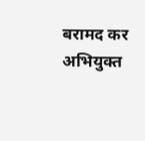बरामद कर अभियुक्त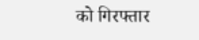को गिरफ्तार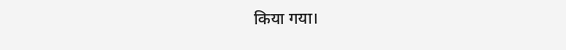किया गया।